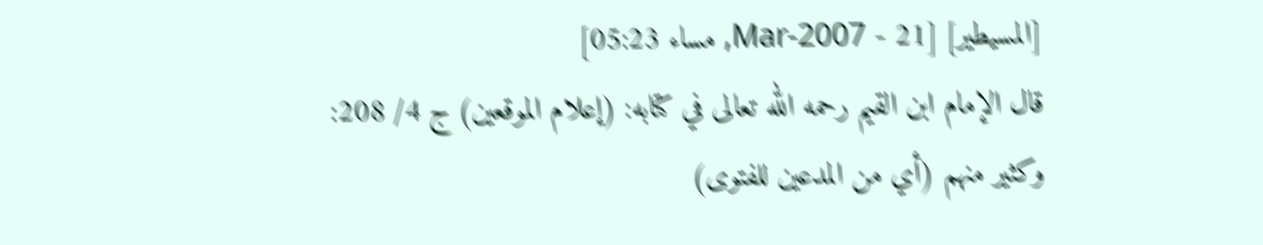[المسيطير] [21 - Mar-2007, مساء 05:23]
قال الإمام ابن القيم رحمه الله تعالى في كتابه: (إعلام الموقعين) ج 4/ 208:
وكثير منهم (أي من المدعين للفتوى)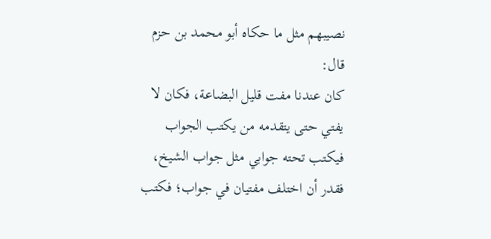نصيبهم مثل ما حكاه أبو محمد بن حزم قال:
كان عندنا مفت قليل البضاعة، فكان لا يفتي حتى يتقدمه من يكتب الجواب فيكتب تحته جوابي مثل جواب الشيخ، فقدر أن اختلف مفتيان في جواب؛ فكتب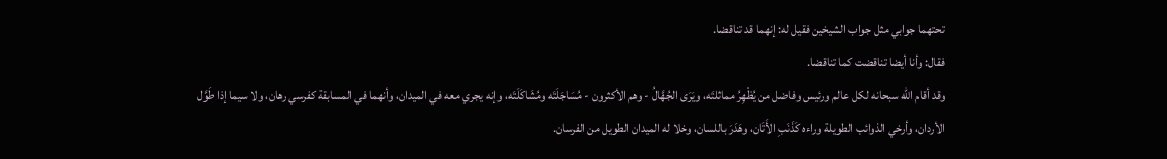تحتهما جوابي مثل جواب الشيخين فقيل له: إنهما قد تناقضا.
فقال: وأنا أيضا تناقضت كما تناقضا.
وقد أقام الله سبحانه لكل عالم ورئيس وفاضل من يُظْهِرُ مماثلتَه، ويَرَى الجُهَّالُ - وهم الأكثرون - مُسَاجَلَتَه ومُشَاكَلَتَه، وإنه يجري معه في الميدان، وأنهما في المسابقة كفرسي رهان، ولا سيما إذا طَوَّل الأردان، وأرخي الذوائب الطويلة وراءه كَذَنَبِ الأَتَان، وهَدَرَ باللسان، وخلا له الميدان الطويل من الفرسان.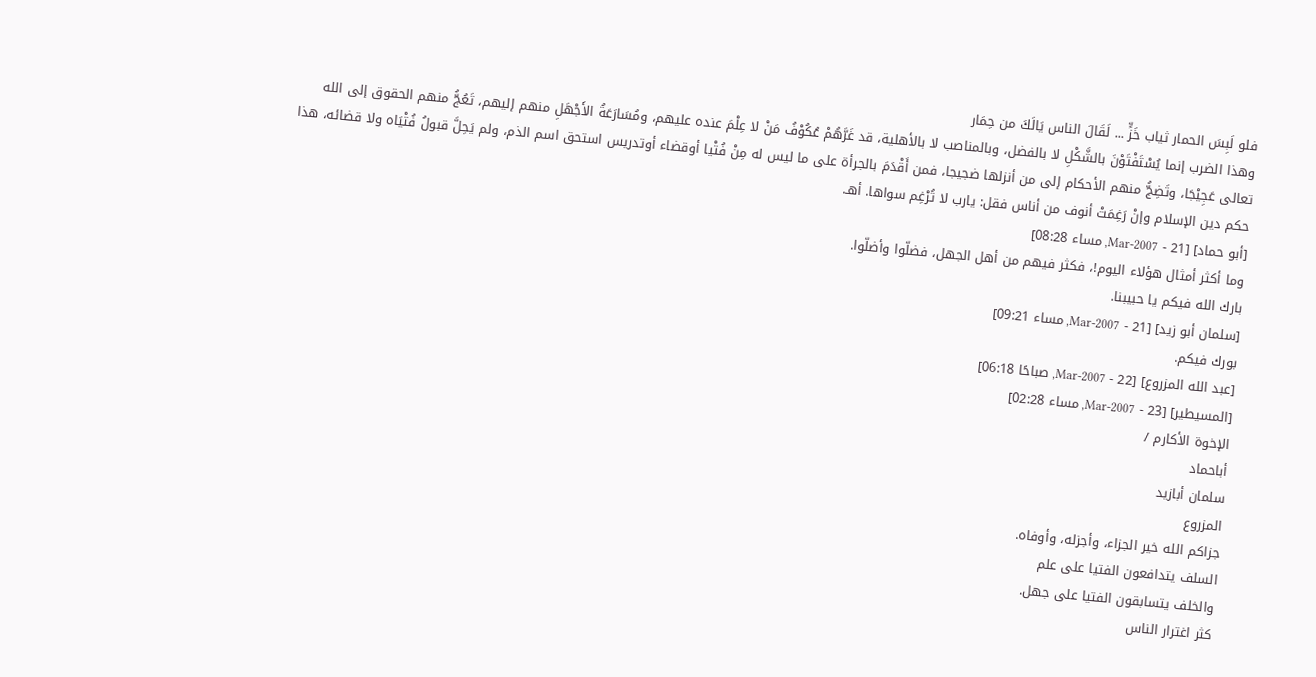فلو لَبِسَ الحمار ثياب خَزٍّ ... لَقَالَ الناس يَالَكَ من حِمَار
وهذا الضرب إنما يُسْتَفْتَوْنَ بالشَّكْلِ لا بالفضل، وبالمناصب لا بالأهلية، قد غَرَّهُمْ عُكُوْفُ مَنْ لا عِلْمَ عنده عليهم، ومُسَارَعَةُ الأَجْهَلِ منهم إليهم، تَعُجُّ منهم الحقوق إلى الله تعالى عَجِيْجَا، وتَضِجُّ منهم الأحكام إلى من أنزلها ضجيجا، فمن أَقْدَمَ بالجرأة على ما ليس له مِنْ فُتْيا أوقضاء أوتدريس استحق اسم الذم، ولم يَحِلَّ قبولُ فُتْيَاه ولا قضائه، هذا حكم دين الإسلام وإنْ رَغِمَتْ أنوف من أناس فقل: يارب لا تُرْغِم سواها. أهـ.
[أبو حماد] [21 - Mar-2007, مساء 08:28]
وما أكثر أمثال هؤلاء اليوم!، فكثر فيهم من أهل الجهل، فضلّوا وأضلّوا.
بارك الله فيكم يا حبيبنا.
[سلمان أبو زيد] [21 - Mar-2007, مساء 09:21]
بورك فيكم.
[عبد الله المزروع] [22 - Mar-2007, صباحًا 06:18]
[المسيطير] [23 - Mar-2007, مساء 02:28]
الإخوة الأكارم /
أباحماد
سلمان أبازيد
المزروع
جزاكم الله خير الجزاء، وأجزله، وأوفاه.
السلف يتدافعون الفتيا على علم
والخلف يتسابقون الفتيا على جهل.
كثر اغترار الناس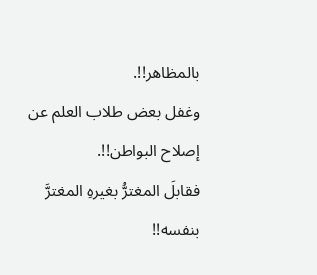بالمظاهر!!.
وغفل بعض طلاب العلم عن إصلاح البواطن!!.
فقابلَ المغترُّ بغيرهِ المغترَّ بنفسه!!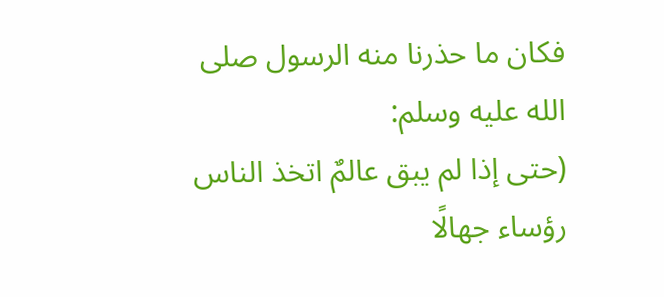فكان ما حذرنا منه الرسول صلى الله عليه وسلم:
(حتى إذا لم يبق عالمٌ اتخذ الناس رؤساء جهالًا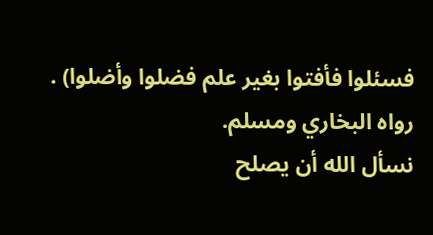فسئلوا فأفتوا بغير علم فضلوا وأضلوا) .
رواه البخاري ومسلم.
نسأل الله أن يصلح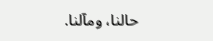حالنا، ومآلنا.